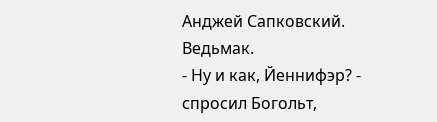Анджей Сапковский. Ведьмак.
- Ну и как, Йеннифэр? - спросил Богольт,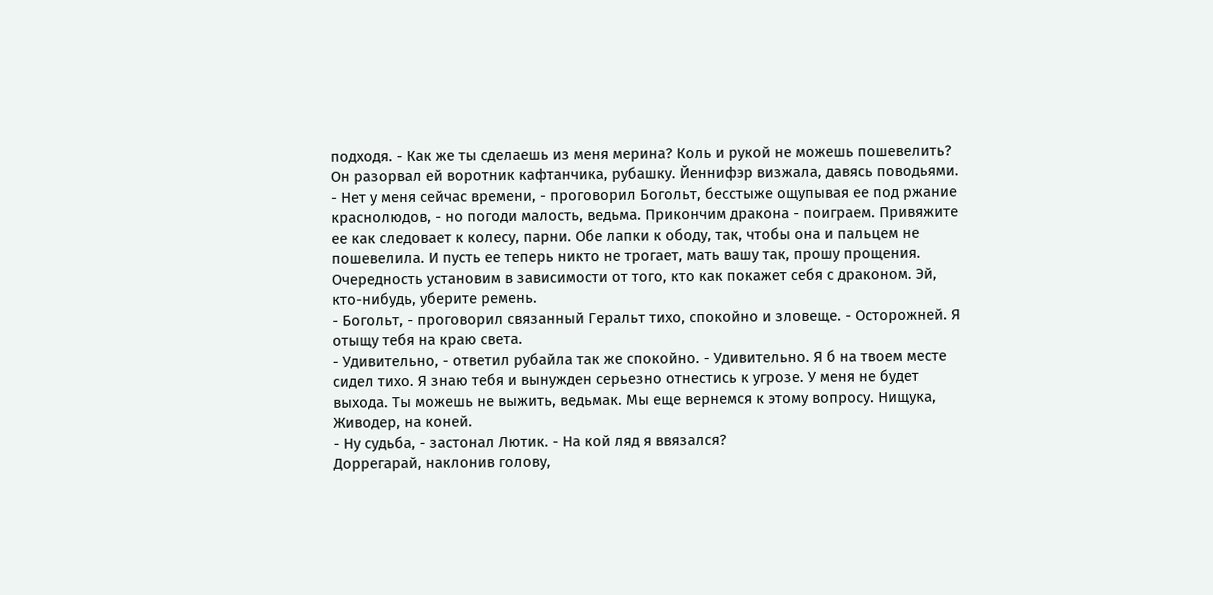подходя. - Как же ты сделаешь из меня мерина? Коль и рукой не можешь пошевелить?
Он разорвал ей воротник кафтанчика, рубашку. Йеннифэр визжала, давясь поводьями.
- Нет у меня сейчас времени, - проговорил Богольт, бесстыже ощупывая ее под ржание краснолюдов, - но погоди малость, ведьма. Прикончим дракона - поиграем. Привяжите ее как следовает к колесу, парни. Обе лапки к ободу, так, чтобы она и пальцем не пошевелила. И пусть ее теперь никто не трогает, мать вашу так, прошу прощения. Очередность установим в зависимости от того, кто как покажет себя с драконом. Эй, кто-нибудь, уберите ремень.
- Богольт, - проговорил связанный Геральт тихо, спокойно и зловеще. - Осторожней. Я отыщу тебя на краю света.
- Удивительно, - ответил рубайла так же спокойно. - Удивительно. Я б на твоем месте сидел тихо. Я знаю тебя и вынужден серьезно отнестись к угрозе. У меня не будет выхода. Ты можешь не выжить, ведьмак. Мы еще вернемся к этому вопросу. Нищука, Живодер, на коней.
- Ну судьба, - застонал Лютик. - На кой ляд я ввязался?
Доррегарай, наклонив голову,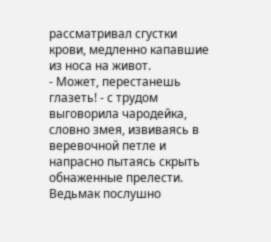рассматривал сгустки крови, медленно капавшие из носа на живот.
- Может, перестанешь глазеть! - с трудом выговорила чародейка, словно змея, извиваясь в веревочной петле и напрасно пытаясь скрыть обнаженные прелести. Ведьмак послушно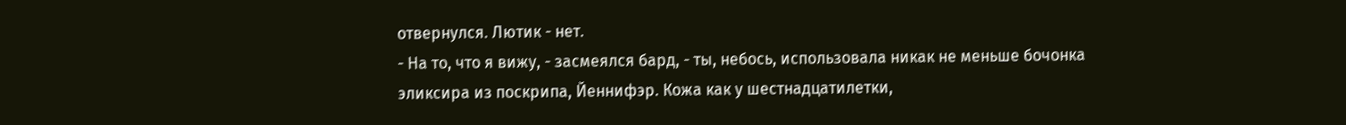отвернулся. Лютик - нет.
- На то, что я вижу, - засмеялся бард, - ты, небось, использовала никак не меньше бочонка эликсира из поскрипа, Йеннифэр. Кожа как у шестнадцатилетки,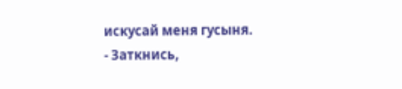искусай меня гусыня.
- Заткнись,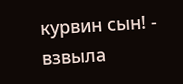курвин сын! - взвыла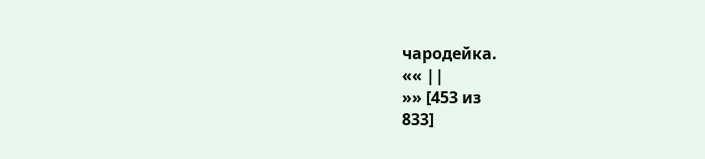чародейка.
«« ||
»» [453 из
833]